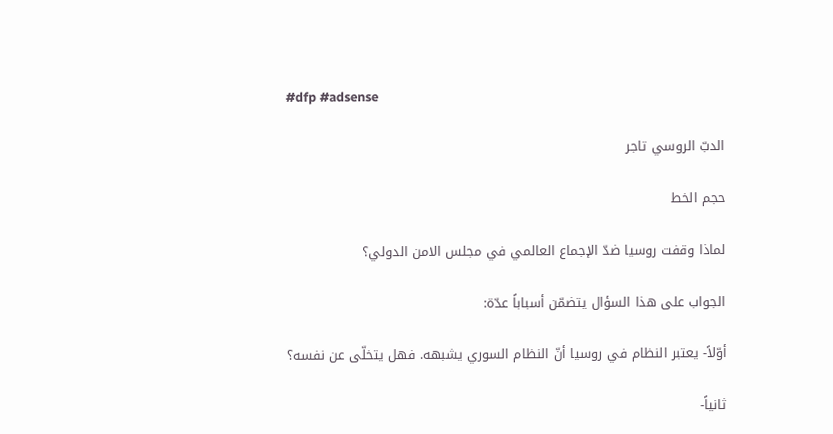#dfp #adsense

الدبّ الروسي تاجر

حجم الخط

لماذا وقفت روسيا ضدّ الإجماع العالمي في مجلس الامن الدولي؟

الجواب على هذا السؤال يتضمّن أسباباً عدّة:

أوّلاً- يعتبر النظام في روسيا أنّ النظام السوري يشبهه. فهل يتخلّى عن نفسه؟

ثانياً-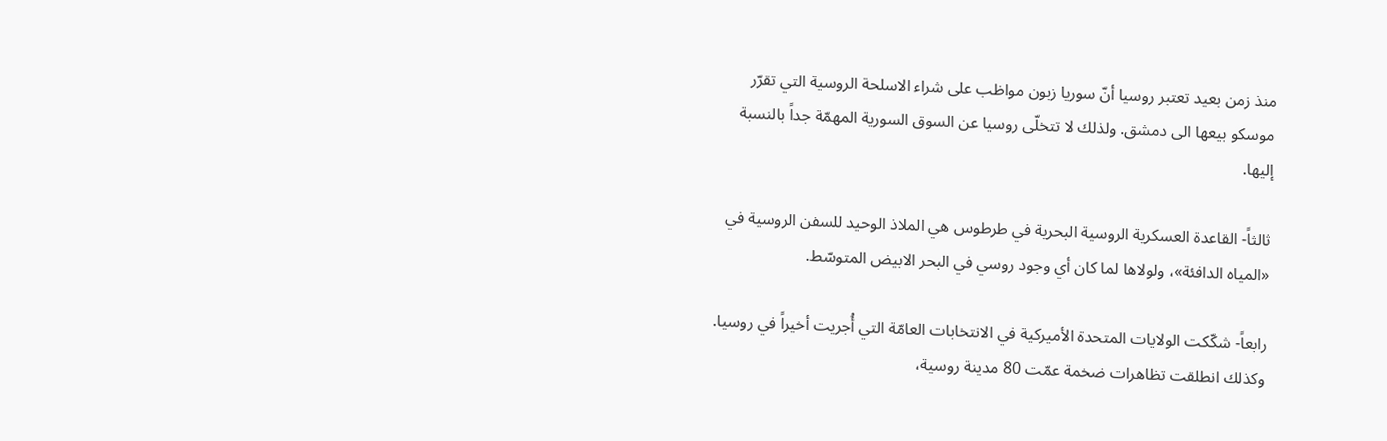منذ زمن بعيد تعتبر روسيا أنّ سوريا زبون مواظب على شراء الاسلحة الروسية التي تقرّر موسكو بيعها الى دمشق. ولذلك لا تتخلّى روسيا عن السوق السورية المهمّة جداً بالنسبة إليها.

ثالثاً- القاعدة العسكرية الروسية البحرية في طرطوس هي الملاذ الوحيد للسفن الروسية في «المياه الدافئة»، ولولاها لما كان أي وجود روسي في البحر الابيض المتوسّط.

رابعاً- شكّكت الولايات المتحدة الأميركية في الانتخابات العامّة التي أُجريت أخيراً في روسيا. وكذلك انطلقت تظاهرات ضخمة عمّت 80 مدينة روسية،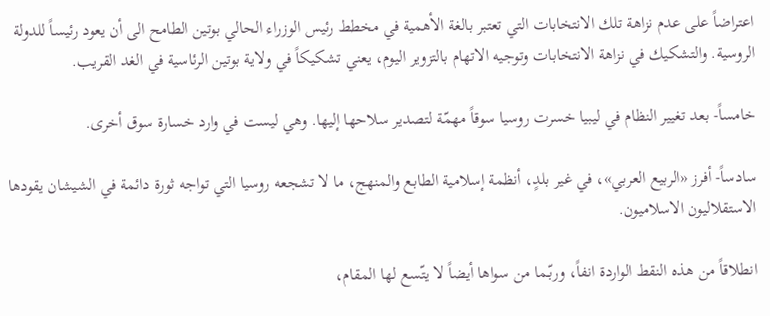اعتراضاً على عدم نزاهة تلك الانتخابات التي تعتبر بالغة الأهمية في مخطط رئيس الوزراء الحالي بوتين الطامح الى أن يعود رئيساً للدولة الروسية. والتشكيك في نزاهة الانتخابات وتوجيه الاتهام بالتزوير اليوم، يعني تشكيكاً في ولاية بوتين الرئاسية في الغد القريب.

خامساً- بعد تغيير النظام في ليبيا خسرت روسيا سوقاً مهمّة لتصدير سلاحها إليها. وهي ليست في وارد خسارة سوق أخرى.

سادساً- أفرز «الربيع العربي»، في غير بلدٍ، أنظمة إسلامية الطابع والمنهج، ما لا تشجعه روسيا التي تواجه ثورة دائمة في الشيشان يقودها الاستقلاليون الاسلاميون.

انطلاقاً من هذه النقط الواردة انفاً، وربّـما من سواها أيضاً لا يتّسع لها المقام،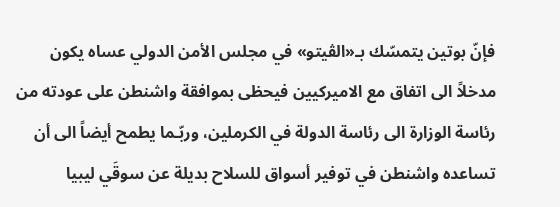فإنّ بوتين يتمسّك بـ«الڤيتو» في مجلس الأمن الدولي عساه يكون مدخلاً الى اتفاق مع الاميركيين فيحظى بموافقة واشنطن على عودته من رئاسة الوزارة الى رئاسة الدولة في الكرملين، وربّـما يطمح أيضاً الى أن تساعده واشنطن في توفير أسواق للسلاح بديلة عن سوقَي ليبيا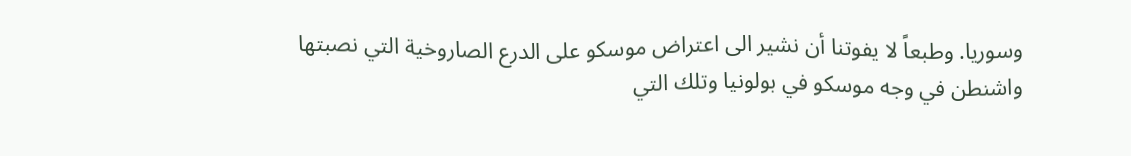وسوريا. وطبعاً لا يفوتنا أن نشير الى اعتراض موسكو على الدرع الصاروخية التي نصبتها واشنطن في وجه موسكو في بولونيا وتلك التي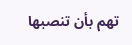تهم بأن تنصبها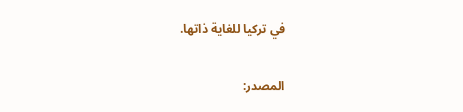في تركيا للغاية ذاتها.

المصدر: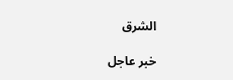الشرق

خبر عاجل